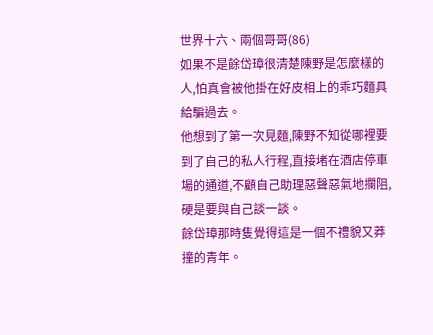世界十六、兩個哥哥(86)
如果不是餘岱璋很清楚陳野是怎麼樣的人,怕真會被他掛在好皮相上的乖巧麵具給騙過去。
他想到了第一次見麵,陳野不知從哪裡要到了自己的私人行程,直接堵在酒店停車場的通道,不顧自己助理惡聲惡氣地攔阻,硬是要與自己談一談。
餘岱璋那時隻覺得這是一個不禮貌又莽撞的青年。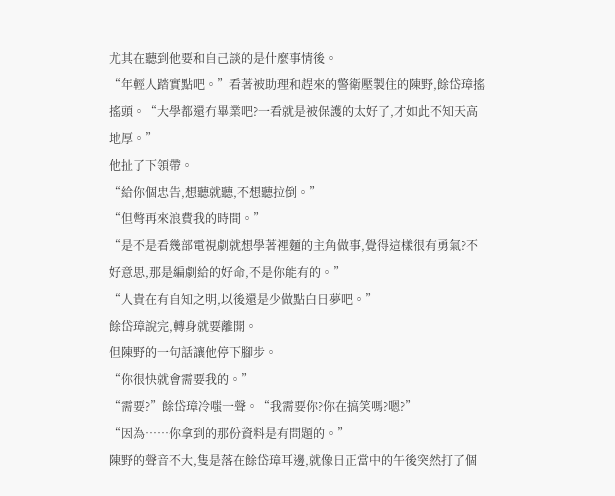尤其在聽到他要和自己談的是什麼事情後。
“年輕人踏實點吧。”看著被助理和趕來的警衛壓製住的陳野,餘岱璋搖搖頭。“大學都還冇畢業吧?一看就是被保護的太好了,才如此不知天高地厚。”
他扯了下領帶。
“給你個忠告,想聽就聽,不想聽拉倒。”
“但彆再來浪費我的時間。”
“是不是看幾部電視劇就想學著裡麵的主角做事,覺得這樣很有勇氣?不好意思,那是編劇給的好命,不是你能有的。”
“人貴在有自知之明,以後還是少做點白日夢吧。”
餘岱璋說完,轉身就要離開。
但陳野的一句話讓他停下腳步。
“你很快就會需要我的。”
“需要?”餘岱璋冷嗤一聲。“我需要你?你在搞笑嗎?嗯?”
“因為……你拿到的那份資料是有問題的。”
陳野的聲音不大,隻是落在餘岱璋耳邊,就像日正當中的午後突然打了個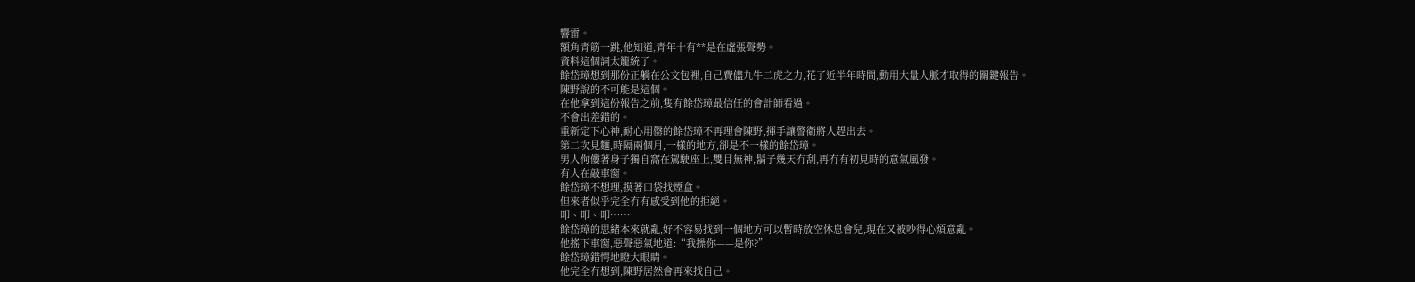響雷。
額角青筋一跳,他知道,青年十有**是在虛張聲勢。
資料這個詞太籠統了。
餘岱璋想到那份正躺在公文包裡,自己費儘九牛二虎之力,花了近半年時間,動用大量人脈才取得的關鍵報告。
陳野說的不可能是這個。
在他拿到這份報告之前,隻有餘岱璋最信任的會計師看過。
不會出差錯的。
重新定下心神,耐心用罄的餘岱璋不再理會陳野,揮手讓警衛將人趕出去。
第二次見麵,時隔兩個月,一樣的地方,卻是不一樣的餘岱璋。
男人佝僂著身子獨自窩在駕駛座上,雙目無神,鬍子幾天冇刮,再冇有初見時的意氣風發。
有人在敲車窗。
餘岱璋不想理,摸著口袋找煙盒。
但來者似乎完全冇有感受到他的拒絕。
叩、叩、叩……
餘岱璋的思緒本來就亂,好不容易找到一個地方可以暫時放空休息會兒,現在又被吵得心煩意亂。
他搖下車窗,惡聲惡氣地道:“我操你——是你?”
餘岱璋錯愕地瞪大眼睛。
他完全冇想到,陳野居然會再來找自己。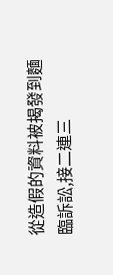從造假的資料被揭發到麵臨訴訟,接二連三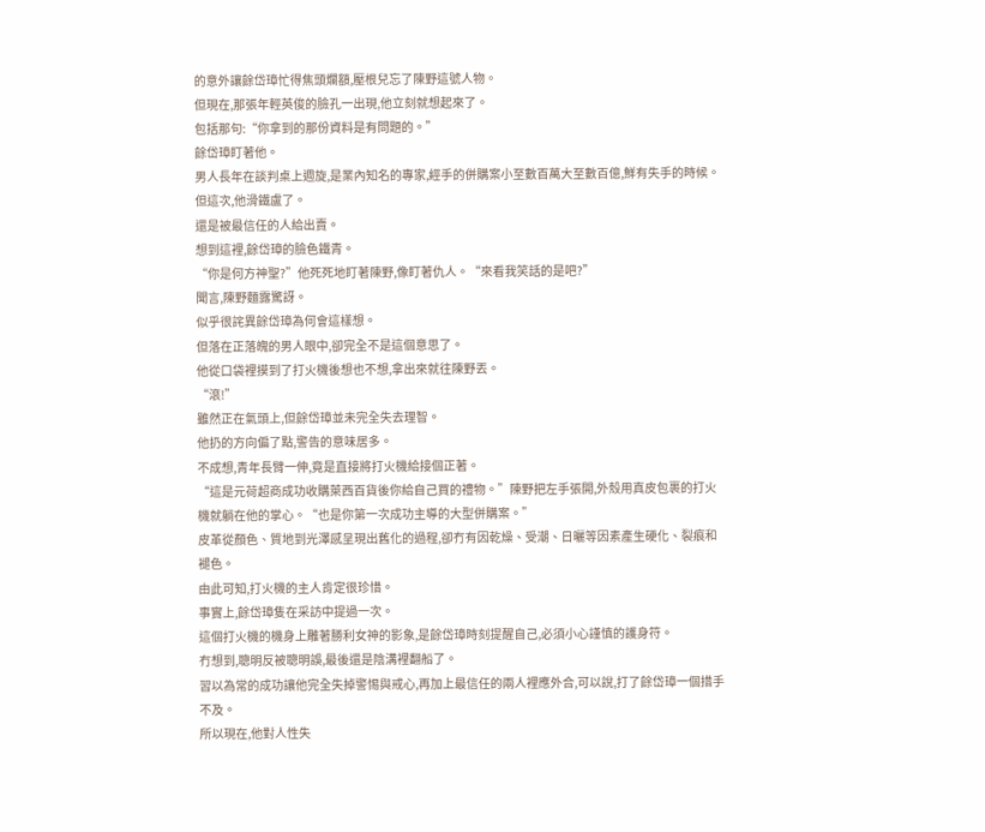的意外讓餘岱璋忙得焦頭爛額,壓根兒忘了陳野這號人物。
但現在,那張年輕英俊的臉孔一出現,他立刻就想起來了。
包括那句:“你拿到的那份資料是有問題的。”
餘岱璋盯著他。
男人長年在談判桌上週旋,是業內知名的專家,經手的併購案小至數百萬大至數百億,鮮有失手的時候。
但這次,他滑鐵盧了。
還是被最信任的人給出賣。
想到這裡,餘岱璋的臉色鐵青。
“你是何方神聖?”他死死地盯著陳野,像盯著仇人。“來看我笑話的是吧?”
聞言,陳野麵露驚訝。
似乎很詫異餘岱璋為何會這樣想。
但落在正落魄的男人眼中,卻完全不是這個意思了。
他從口袋裡摸到了打火機後想也不想,拿出來就往陳野丟。
“滾!”
雖然正在氣頭上,但餘岱璋並未完全失去理智。
他扔的方向偏了點,警告的意味居多。
不成想,青年長臂一伸,竟是直接將打火機給接個正著。
“這是元荷超商成功收購萊西百貨後你給自己買的禮物。”陳野把左手張開,外殼用真皮包裹的打火機就躺在他的掌心。“也是你第一次成功主導的大型併購案。”
皮革從顏色、質地到光澤感呈現出舊化的過程,卻冇有因乾燥、受潮、日曬等因素產生硬化、裂痕和褪色。
由此可知,打火機的主人肯定很珍惜。
事實上,餘岱璋隻在采訪中提過一次。
這個打火機的機身上雕著勝利女神的影象,是餘岱璋時刻提醒自己,必須小心謹慎的護身符。
冇想到,聰明反被聰明誤,最後還是陰溝裡翻船了。
習以為常的成功讓他完全失掉警惕與戒心,再加上最信任的兩人裡應外合,可以說,打了餘岱璋一個措手不及。
所以現在,他對人性失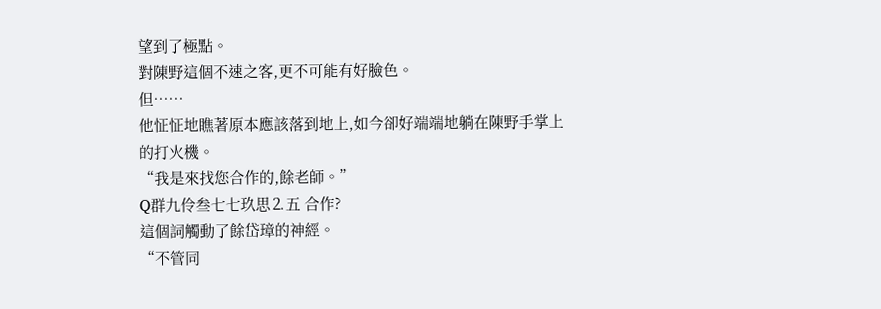望到了極點。
對陳野這個不速之客,更不可能有好臉色。
但……
他怔怔地瞧著原本應該落到地上,如今卻好端端地躺在陳野手掌上的打火機。
“我是來找您合作的,餘老師。”
Q群九伶叁七七玖思⒉五 合作?
這個詞觸動了餘岱璋的神經。
“不管同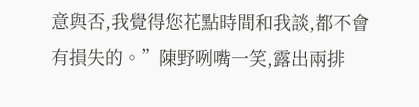意與否,我覺得您花點時間和我談,都不會有損失的。”陳野咧嘴一笑,露出兩排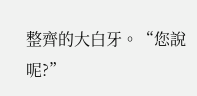整齊的大白牙。“您說呢?”